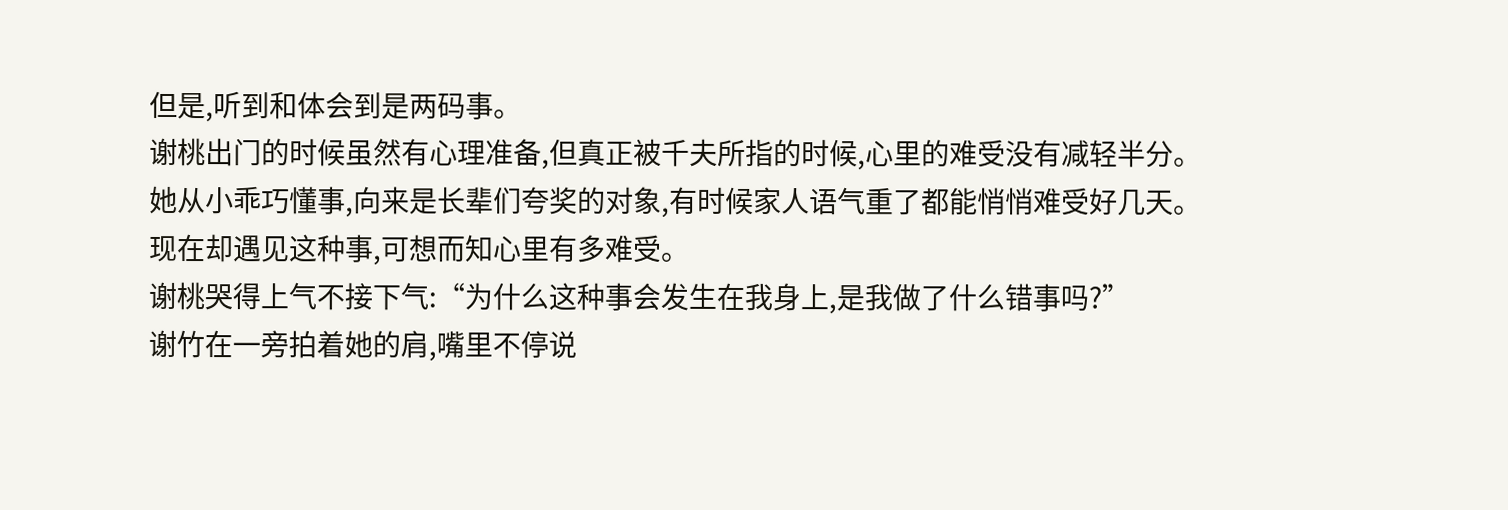但是,听到和体会到是两码事。
谢桃出门的时候虽然有心理准备,但真正被千夫所指的时候,心里的难受没有减轻半分。
她从小乖巧懂事,向来是长辈们夸奖的对象,有时候家人语气重了都能悄悄难受好几天。
现在却遇见这种事,可想而知心里有多难受。
谢桃哭得上气不接下气:“为什么这种事会发生在我身上,是我做了什么错事吗?”
谢竹在一旁拍着她的肩,嘴里不停说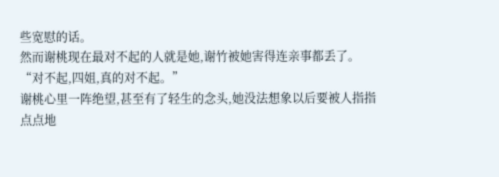些宽慰的话。
然而谢桃现在最对不起的人就是她,谢竹被她害得连亲事都丢了。
“对不起,四姐,真的对不起。”
谢桃心里一阵绝望,甚至有了轻生的念头,她没法想象以后要被人指指点点地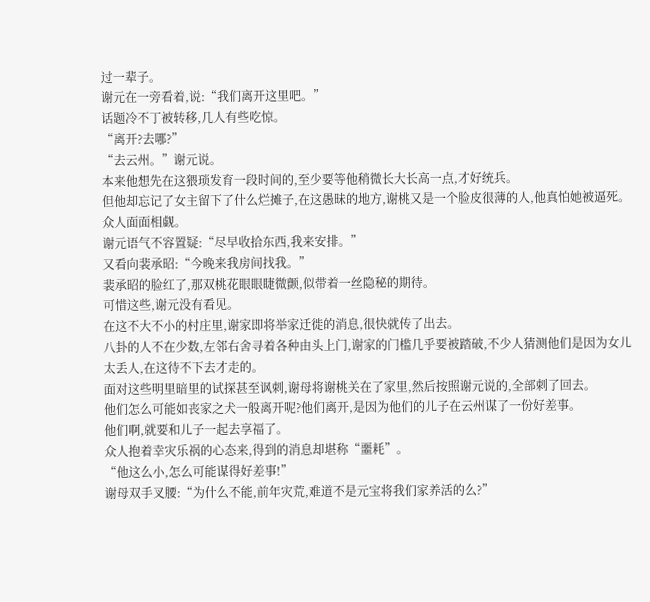过一辈子。
谢元在一旁看着,说:“我们离开这里吧。”
话题冷不丁被转移,几人有些吃惊。
“离开?去哪?”
“去云州。”谢元说。
本来他想先在这猥琐发育一段时间的,至少要等他稍微长大长高一点,才好统兵。
但他却忘记了女主留下了什么烂摊子,在这愚昧的地方,谢桃又是一个脸皮很薄的人,他真怕她被逼死。
众人面面相觑。
谢元语气不容置疑:“尽早收拾东西,我来安排。”
又看向裴承昭:“今晚来我房间找我。”
裴承昭的脸红了,那双桃花眼眼睫微颤,似带着一丝隐秘的期待。
可惜这些,谢元没有看见。
在这不大不小的村庄里,谢家即将举家迁徙的消息,很快就传了出去。
八卦的人不在少数,左邻右舍寻着各种由头上门,谢家的门槛几乎要被踏破,不少人猜测他们是因为女儿太丢人,在这待不下去才走的。
面对这些明里暗里的试探甚至讽刺,谢母将谢桃关在了家里,然后按照谢元说的,全部刺了回去。
他们怎么可能如丧家之犬一般离开呢?他们离开,是因为他们的儿子在云州谋了一份好差事。
他们啊,就要和儿子一起去享福了。
众人抱着幸灾乐祸的心态来,得到的消息却堪称“噩耗”。
“他这么小,怎么可能谋得好差事!”
谢母双手叉腰:“为什么不能,前年灾荒,难道不是元宝将我们家养活的么?”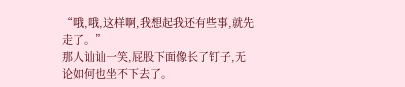“哦,哦,这样啊,我想起我还有些事,就先走了。”
那人讪讪一笑,屁股下面像长了钉子,无论如何也坐不下去了。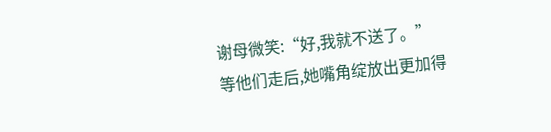谢母微笑:“好,我就不送了。”
等他们走后,她嘴角绽放出更加得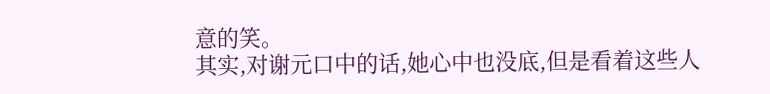意的笑。
其实,对谢元口中的话,她心中也没底,但是看着这些人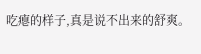吃瘪的样子,真是说不出来的舒爽。